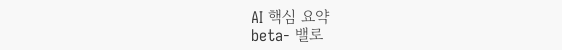AI 핵심 요약
beta- 밸로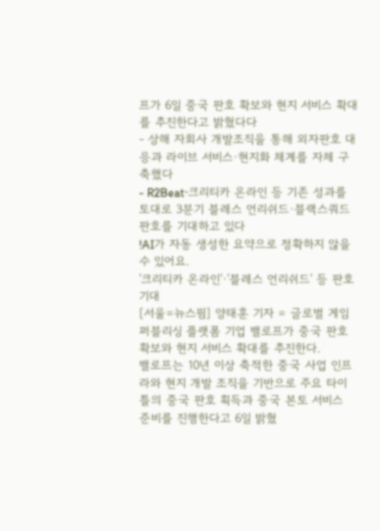프가 6일 중국 판호 확보와 현지 서비스 확대를 추진한다고 밝혔다다
- 상해 자회사 개발조직을 통해 외자판호 대응과 라이브 서비스·현지화 체계를 자체 구축했다
- R2Beat·크리티카 온라인 등 기존 성과를 토대로 3분기 블레스 언리쉬드·블랙스쿼드 판호를 기대하고 있다
!AI가 자동 생성한 요약으로 정확하지 않을 수 있어요.
'크리티카 온라인'·'블레스 언리쉬드' 등 판호 기대
[서울=뉴스핌] 양태훈 기자 = 글로벌 게임 퍼블리싱 플랫폼 기업 밸로프가 중국 판호 확보와 현지 서비스 확대를 추진한다.
밸로프는 10년 이상 축적한 중국 사업 인프라와 현지 개발 조직을 기반으로 주요 타이틀의 중국 판호 획득과 중국 본토 서비스 준비를 진행한다고 6일 밝혔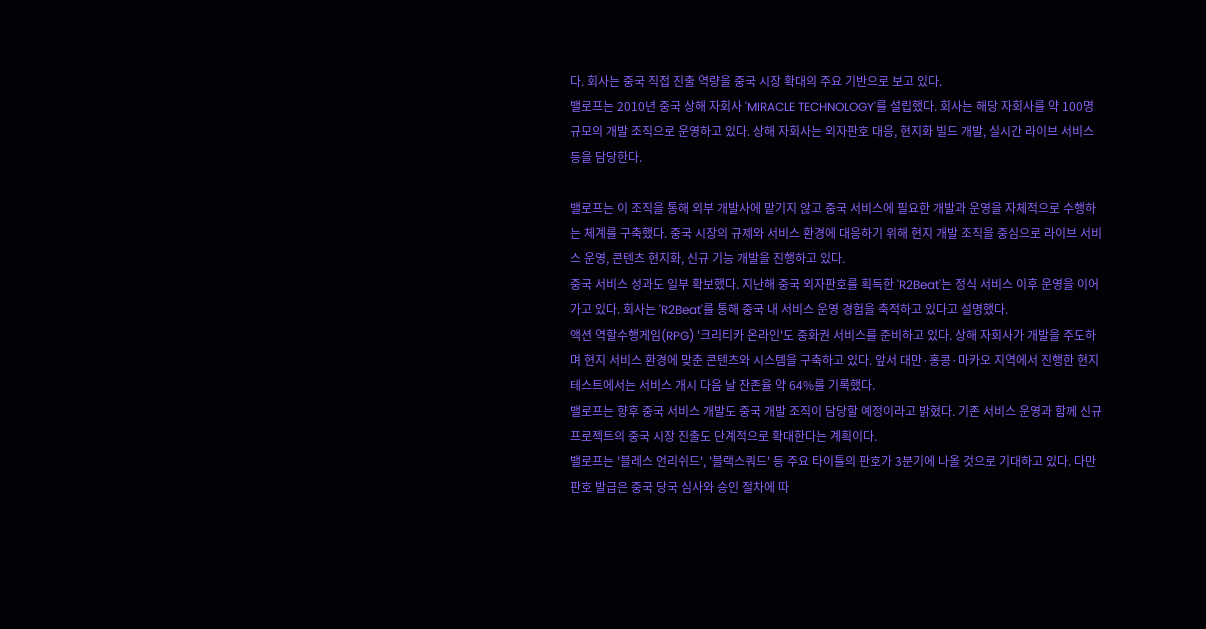다. 회사는 중국 직접 진출 역량을 중국 시장 확대의 주요 기반으로 보고 있다.
밸로프는 2010년 중국 상해 자회사 'MIRACLE TECHNOLOGY'를 설립했다. 회사는 해당 자회사를 약 100명 규모의 개발 조직으로 운영하고 있다. 상해 자회사는 외자판호 대응, 현지화 빌드 개발, 실시간 라이브 서비스 등을 담당한다.

밸로프는 이 조직을 통해 외부 개발사에 맡기지 않고 중국 서비스에 필요한 개발과 운영을 자체적으로 수행하는 체계를 구축했다. 중국 시장의 규제와 서비스 환경에 대응하기 위해 현지 개발 조직을 중심으로 라이브 서비스 운영, 콘텐츠 현지화, 신규 기능 개발을 진행하고 있다.
중국 서비스 성과도 일부 확보했다. 지난해 중국 외자판호를 획득한 'R2Beat'는 정식 서비스 이후 운영을 이어가고 있다. 회사는 'R2Beat'를 통해 중국 내 서비스 운영 경험을 축적하고 있다고 설명했다.
액션 역할수행게임(RPG) '크리티카 온라인'도 중화권 서비스를 준비하고 있다. 상해 자회사가 개발을 주도하며 현지 서비스 환경에 맞춘 콘텐츠와 시스템을 구축하고 있다. 앞서 대만·홍콩·마카오 지역에서 진행한 현지 테스트에서는 서비스 개시 다음 날 잔존율 약 64%를 기록했다.
밸로프는 향후 중국 서비스 개발도 중국 개발 조직이 담당할 예정이라고 밝혔다. 기존 서비스 운영과 함께 신규 프로젝트의 중국 시장 진출도 단계적으로 확대한다는 계획이다.
밸로프는 '블레스 언리쉬드', '블랙스쿼드' 등 주요 타이틀의 판호가 3분기에 나올 것으로 기대하고 있다. 다만 판호 발급은 중국 당국 심사와 승인 절차에 따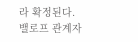라 확정된다.
밸로프 관계자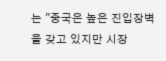는 "중국은 높은 진입장벽을 갖고 있지만 시장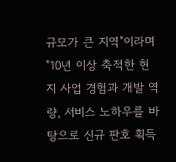규모가 큰 지역"이라며 "10년 이상 축적한 현지 사업 경험과 개발 역량, 서비스 노하우를 바탕으로 신규 판호 획득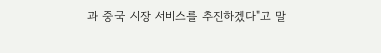과 중국 시장 서비스를 추진하겠다"고 말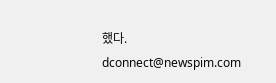했다.
dconnect@newspim.com